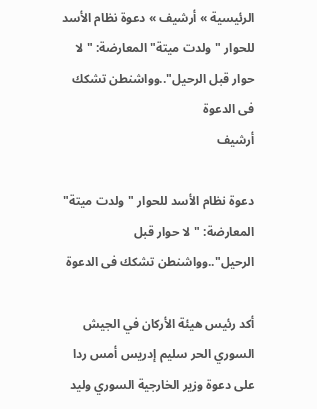الرئيسية » أرشيف » دعوة نظام الأسد للحوار "ولدت ميتة" المعارضة: "لا حوار قبل الرحيل"..وواشنطن تشكك فى الدعوة
أرشيف

دعوة نظام الأسد للحوار "ولدت ميتة"
المعارضة: "لا حوار قبل الرحيل"..وواشنطن تشكك فى الدعوة

أكد رئيس هيئة الأركان في الجيش السوري الحر سليم إدريس أمس ردا على دعوة وزير الخارجية السوري وليد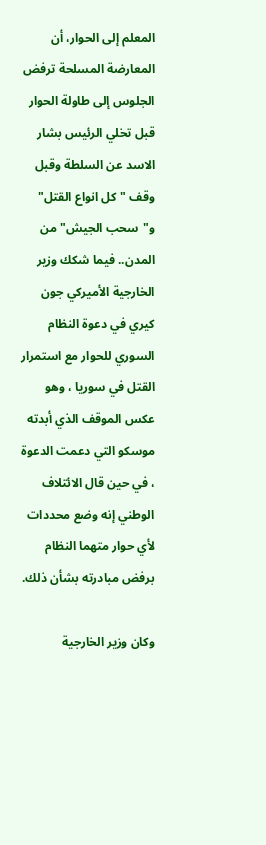المعلم إلى الحوار، أن المعارضة المسلحة ترفض الجلوس إلى طاولة الحوار قبل تخلي الرئيس بشار الاسد عن السلطة وقبل وقف "كل انواع القتل" و"سحب الجيش" من المدن.. فيما شكك وزير الخارجية الأميركي جون كيري في دعوة النظام السوري للحوار مع استمرار القتل في سوريا ، وهو عكس الموقف الذي أبدته موسكو التي دعمت الدعوة ، في حين قال الائتلاف الوطني إنه وضع محددات لأي حوار متهما النظام برفض مبادرته بشأن ذلك.

وكان وزير الخارجية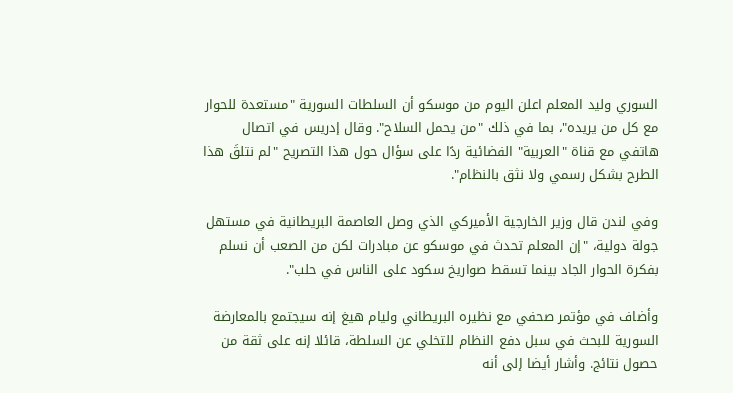السوري وليد المعلم اعلن اليوم من موسكو أن السلطات السورية "مستعدة للحوار مع كل من يريده"، بما في ذلك "من يحمل السلاح". وقال إدريس في اتصال هاتفي مع قناة "العربية" الفضائية ردًا على سؤال حول هذا التصريح "لم نتلقَ هذا الطرح بشكل رسمي ولا نثق بالنظام".

وفي لندن قال وزير الخارجية الأميركي الذي وصل العاصمة البريطانية في مستهل جولة دولية، "إن المعلم تحدث في موسكو عن مبادرات لكن من الصعب أن نسلم بفكرة الحوار الجاد بينما تسقط صواريخ سكود على الناس في حلب".

وأضاف في مؤتمر صحفي مع نظيره البريطاني وليام هيغ إنه سيجتمع بالمعارضة السورية للبحث في سبل دفع النظام للتخلي عن السلطة، قائلا إنه على ثقة من حصول نتائج. وأشار أيضا إلى أنه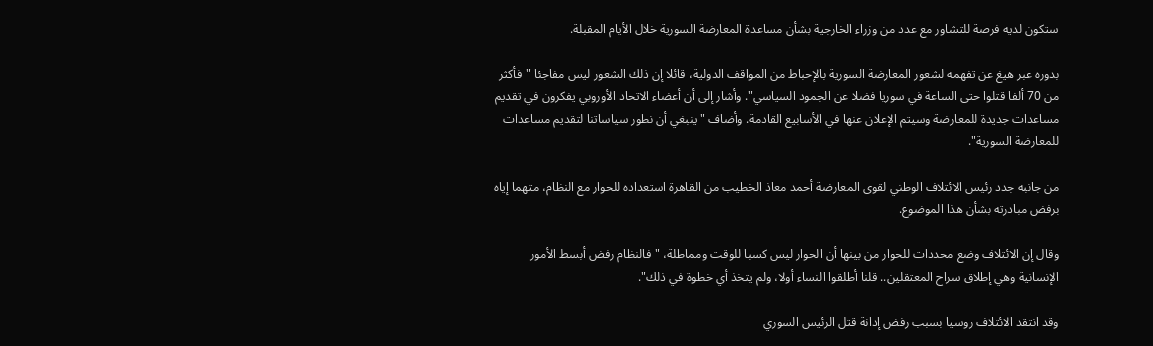ستكون لديه فرصة للتشاور مع عدد من وزراء الخارجية بشأن مساعدة المعارضة السورية خلال الأيام المقبلة.

بدوره عبر هيغ عن تفهمه لشعور المعارضة السورية بالإحباط من المواقف الدولية، قائلا إن ذلك الشعور ليس مفاجئا "فأكثر من 70 ألفا قتلوا حتى الساعة في سوريا فضلا عن الجمود السياسي". وأشار إلى أن أعضاء الاتحاد الأوروبي يفكرون في تقديم مساعدات جديدة للمعارضة وسيتم الإعلان عنها في الأسابيع القادمة. وأضاف "ينبغي أن نطور سياساتنا لتقديم مساعدات للمعارضة السورية".

من جانبه جدد رئيس الائتلاف الوطني لقوى المعارضة أحمد معاذ الخطيب من القاهرة استعداده للحوار مع النظام، متهما إياه برفض مبادرته بشأن هذا الموضوع.

وقال إن الائتلاف وضع محددات للحوار من بينها أن الحوار ليس كسبا للوقت ومماطلة، "فالنظام رفض أبسط الأمور الإنسانية وهي إطلاق سراح المعتقلين.. قلنا أطلقوا النساء أولا، ولم يتخذ أي خطوة في ذلك".

وقد انتقد الائتلاف روسيا بسبب رفض إدانة قتل الرئيس السوري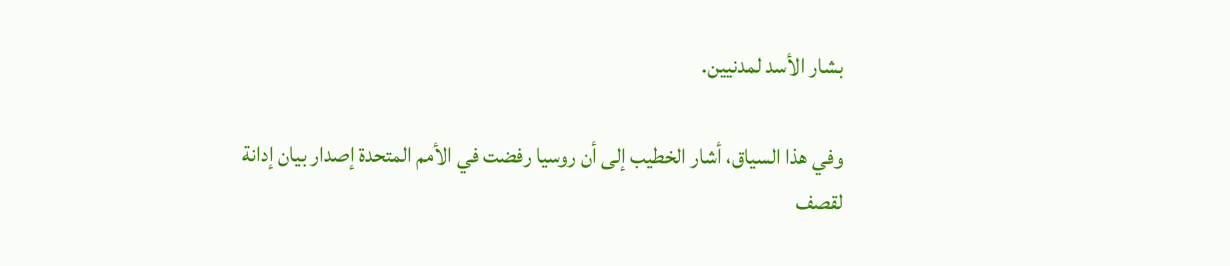بشار الأسد لمدنيين.

وفي هذا السياق، أشار الخطيب إلى أن روسيا رفضت في الأمم المتحدة إصدار بيان إدانة لقصف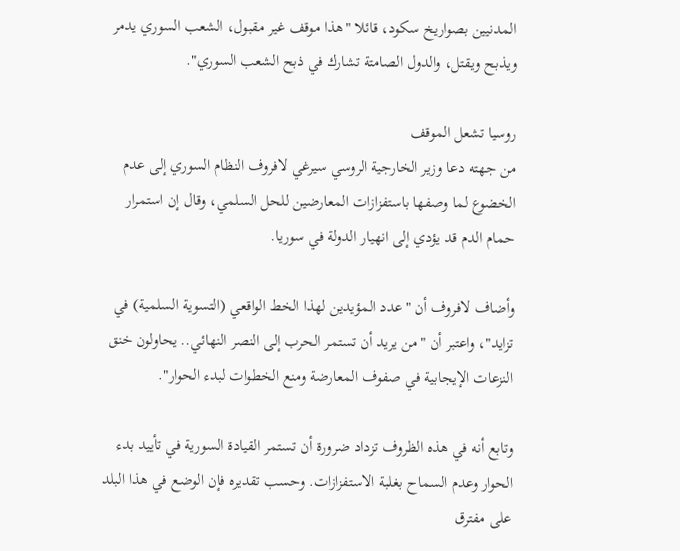المدنيين بصواريخ سكود، قائلا "هذا موقف غير مقبول، الشعب السوري يدمر ويذبح ويقتل، والدول الصامتة تشارك في ذبح الشعب السوري".

روسيا تشعل الموقف
من جهته دعا وزير الخارجية الروسي سيرغي لافروف النظام السوري إلى عدم الخضوع لما وصفها باستفزازات المعارضين للحل السلمي، وقال إن استمرار حمام الدم قد يؤدي إلى انهيار الدولة في سوريا.

وأضاف لافروف أن "عدد المؤيدين لهذا الخط الواقعي (التسوية السلمية) في تزايد"، واعتبر أن "من يريد أن تستمر الحرب إلى النصر النهائي.. يحاولون خنق النزعات الإيجابية في صفوف المعارضة ومنع الخطوات لبدء الحوار".

وتابع أنه في هذه الظروف تزداد ضرورة أن تستمر القيادة السورية في تأييد بدء الحوار وعدم السماح بغلبة الاستفزازات. وحسب تقديره فإن الوضع في هذا البلد على مفترق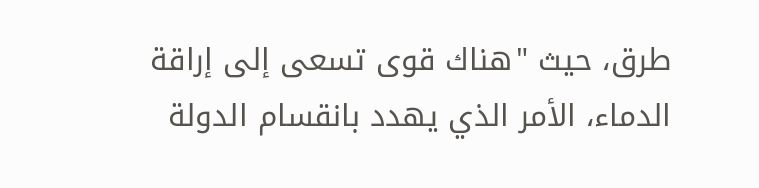طرق، حيث "هناك قوى تسعى إلى إراقة الدماء، الأمر الذي يهدد بانقسام الدولة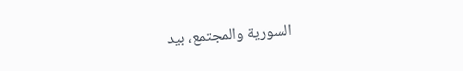السورية والمجتمع، بيد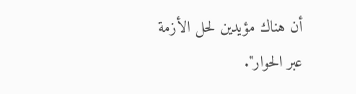أن هناك مؤيدين لحل الأزمة عبر الحوار".